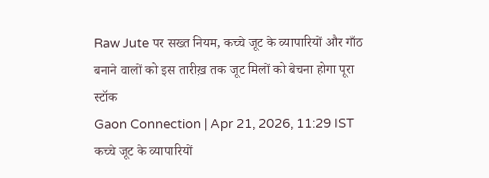Raw Jute पर सख्त नियम, कच्चे जूट के व्यापारियों और गाँठ बनाने वालों को इस तारीख़ तक जूट मिलों को बेचना होगा पूरा स्टॉक
Gaon Connection | Apr 21, 2026, 11:29 IST
कच्चे जूट के व्यापारियों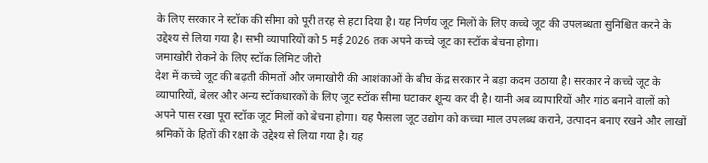के लिए सरकार ने स्टॉक की सीमा को पूरी तरह से हटा दिया है। यह निर्णय जूट मिलों के लिए कच्चे जूट की उपलब्धता सुनिश्चित करने के उद्देश्य से लिया गया है। सभी व्यापारियों को 5 मई 2026 तक अपने कच्चे जूट का स्टॉक बेचना होगा।
जमाखोरी रोकने के लिए स्टॉक लिमिट जीरो
देश में कच्चे जूट की बढ़ती कीमतों और जमाखोरी की आशंकाओं के बीच केंद्र सरकार ने बड़ा कदम उठाया है। सरकार ने कच्चे जूट के व्यापारियों, बेलर और अन्य स्टॉकधारकों के लिए जूट स्टॉक सीमा घटाकर शून्य कर दी है। यानी अब व्यापारियों और गांठ बनाने वालों को अपने पास रखा पूरा स्टॉक जूट मिलों को बेचना होगा। यह फैसला जूट उद्योग को कच्चा माल उपलब्ध कराने, उत्पादन बनाए रखने और लाखों श्रमिकों के हितों की रक्षा के उद्देश्य से लिया गया है। यह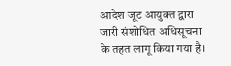आदेश जूट आयुक्त द्वारा जारी संशोधित अधिसूचना के तहत लागू किया गया है।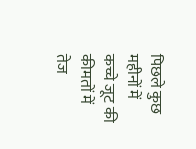पिछले कुछ महीनों में कच्चे जूट की कीमतों में तेज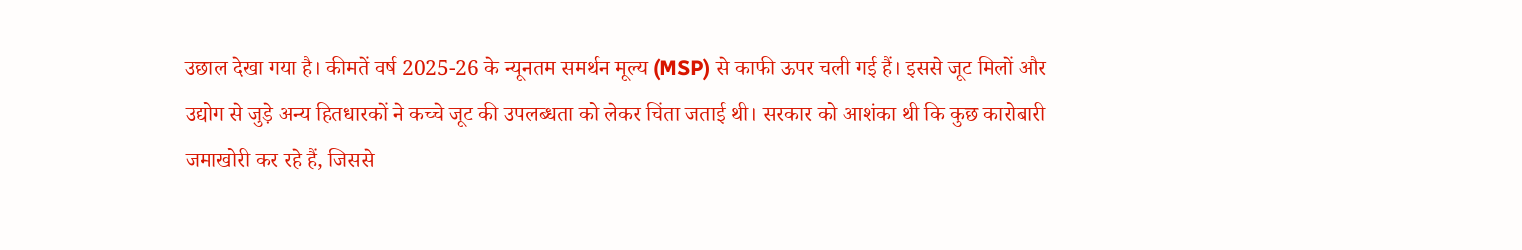उछाल देखा गया है। कीमतें वर्ष 2025-26 के न्यूनतम समर्थन मूल्य (MSP) से काफी ऊपर चली गई हैं। इससे जूट मिलों और उद्योग से जुड़े अन्य हितधारकों ने कच्चे जूट की उपलब्धता को लेकर चिंता जताई थी। सरकार को आशंका थी कि कुछ कारोबारी जमाखोरी कर रहे हैं, जिससे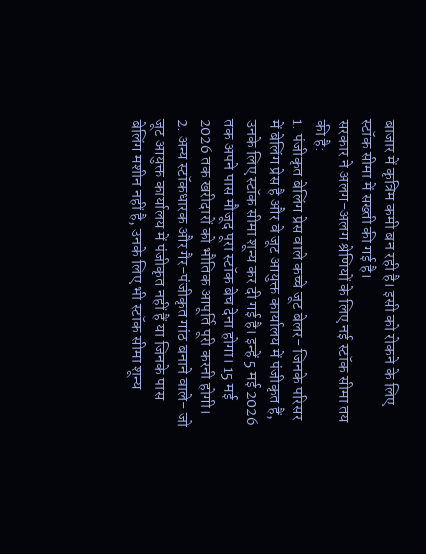बाजार में कृत्रिम कमी बन रही है। इसी को रोकने के लिए स्टॉक सीमा में सख्ती की गई है।
सरकार ने अलग-अलग श्रेणियों के लिए नई स्टॉक सीमा तय की है:
1. पंजीकृत बेलिंग प्रेस वाले कच्चे जूट बेलर- जिनके परिसर में बेलिंग प्रेस है और वे जूट आयुक्त कार्यालय में पंजीकृत हैं, उनके लिए स्टॉक सीमा शून्य कर दी गई है। इन्हें 5 मई 2026 तक अपने पास मौजूद पूरा स्टॉक बेच देना होगा। 15 मई 2026 तक खरीदारों को भौतिक आपूर्ति पूरी करनी होगी।
2. अन्य स्टॉकधारक और गैर-पंजीकृत गांठ बनाने वाले- जो जूट आयुक्त कार्यालय में पंजीकृत नहीं हैं या जिनके पास बेलिंग मशीन नहीं है, उनके लिए भी स्टॉक सीमा शून्य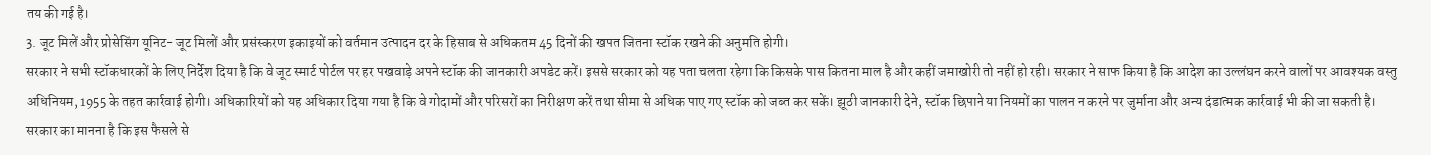तय की गई है।
3. जूट मिलें और प्रोसेसिंग यूनिट- जूट मिलों और प्रसंस्करण इकाइयों को वर्तमान उत्पादन दर के हिसाब से अधिकतम 45 दिनों की खपत जितना स्टॉक रखने की अनुमति होगी।
सरकार ने सभी स्टॉकधारकों के लिए निर्देश दिया है कि वे जूट स्मार्ट पोर्टल पर हर पखवाड़े अपने स्टॉक की जानकारी अपडेट करें। इससे सरकार को यह पता चलता रहेगा कि किसके पास कितना माल है और कहीं जमाखोरी तो नहीं हो रही। सरकार ने साफ किया है कि आदेश का उल्लंघन करने वालों पर आवश्यक वस्तु अधिनियम, 1955 के तहत कार्रवाई होगी। अधिकारियों को यह अधिकार दिया गया है कि वे गोदामों और परिसरों का निरीक्षण करें तथा सीमा से अधिक पाए गए स्टॉक को जब्त कर सकें। झूठी जानकारी देने, स्टॉक छिपाने या नियमों का पालन न करने पर जुर्माना और अन्य दंडात्मक कार्रवाई भी की जा सकती है।
सरकार का मानना है कि इस फैसले से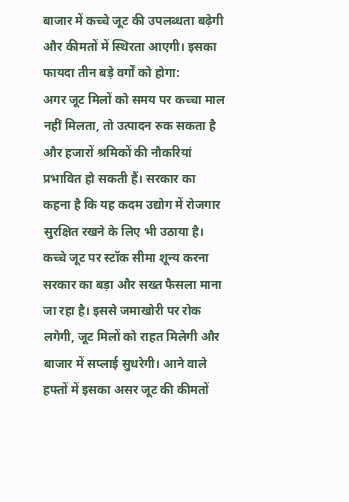बाजार में कच्चे जूट की उपलब्धता बढ़ेगी और कीमतों में स्थिरता आएगी। इसका फायदा तीन बड़े वर्गों को होगा:
अगर जूट मिलों को समय पर कच्चा माल नहीं मिलता, तो उत्पादन रुक सकता है और हजारों श्रमिकों की नौकरियां प्रभावित हो सकती हैं। सरकार का कहना है कि यह कदम उद्योग में रोजगार सुरक्षित रखने के लिए भी उठाया है। कच्चे जूट पर स्टॉक सीमा शून्य करना सरकार का बड़ा और सख्त फैसला माना जा रहा है। इससे जमाखोरी पर रोक लगेगी, जूट मिलों को राहत मिलेगी और बाजार में सप्लाई सुधरेगी। आने वाले हफ्तों में इसका असर जूट की कीमतों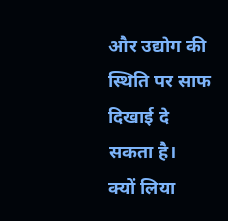और उद्योग की स्थिति पर साफ दिखाई दे सकता है।
क्यों लिया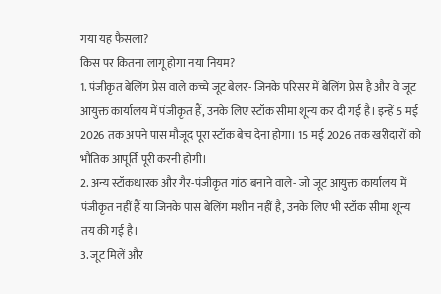गया यह फैसला?
किस पर कितना लागू होगा नया नियम?
1. पंजीकृत बेलिंग प्रेस वाले कच्चे जूट बेलर- जिनके परिसर में बेलिंग प्रेस है और वे जूट आयुक्त कार्यालय में पंजीकृत हैं, उनके लिए स्टॉक सीमा शून्य कर दी गई है। इन्हें 5 मई 2026 तक अपने पास मौजूद पूरा स्टॉक बेच देना होगा। 15 मई 2026 तक खरीदारों को भौतिक आपूर्ति पूरी करनी होगी।
2. अन्य स्टॉकधारक और गैर-पंजीकृत गांठ बनाने वाले- जो जूट आयुक्त कार्यालय में पंजीकृत नहीं हैं या जिनके पास बेलिंग मशीन नहीं है, उनके लिए भी स्टॉक सीमा शून्य तय की गई है।
3. जूट मिलें और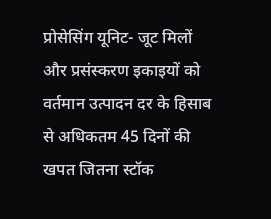प्रोसेसिंग यूनिट- जूट मिलों और प्रसंस्करण इकाइयों को वर्तमान उत्पादन दर के हिसाब से अधिकतम 45 दिनों की खपत जितना स्टॉक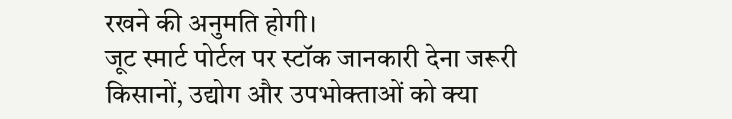रखने की अनुमति होगी।
जूट स्मार्ट पोर्टल पर स्टॉक जानकारी देना जरूरी
किसानों, उद्योग और उपभोक्ताओं को क्या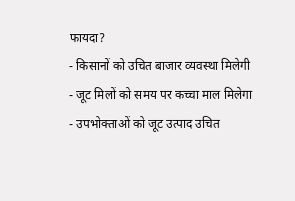फायदा?
- किसानों को उचित बाजार व्यवस्था मिलेगी
- जूट मिलों को समय पर कच्चा माल मिलेगा
- उपभोक्ताओं को जूट उत्पाद उचित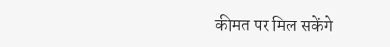कीमत पर मिल सकेंगे